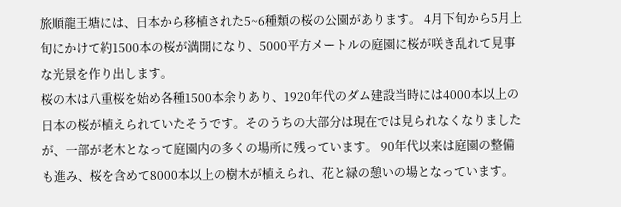旅順龍王塘には、日本から移植された5~6種類の桜の公園があります。 4月下旬から5月上旬にかけて約1500本の桜が満開になり、5000平方メートルの庭園に桜が咲き乱れて見事な光景を作り出します。
桜の木は八重桜を始め各種1500本余りあり、1920年代のダム建設当時には4000本以上の日本の桜が植えられていたそうです。そのうちの大部分は現在では見られなくなりましたが、一部が老木となって庭園内の多くの場所に残っています。 90年代以来は庭園の整備も進み、桜を含めて8000本以上の樹木が植えられ、花と緑の憩いの場となっています。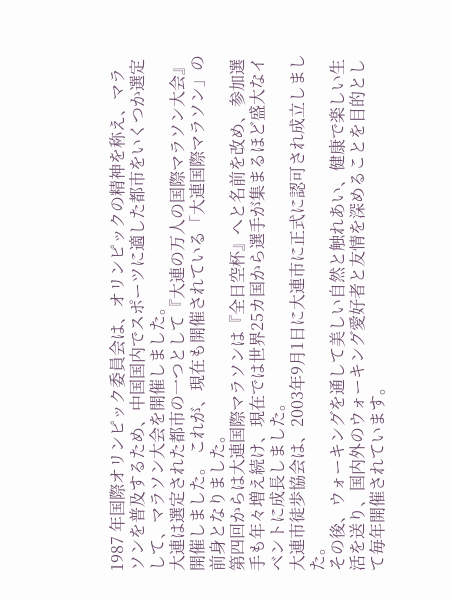1987 年国際オリンピック委員会は、オリンピックの精神を称え、マラソンを普及するため、中国国内でスポーツに適した都市をいくつか選定して、マラソン大会を開催しました。
大連は選定された都市の一つとして『大連の万人の国際マラソン大会』開催しました。 これが、現在も開催されている「大連国際マラソン」の前身となりました。
第四回からは大連国際マラソンは『全日空杯』へと名前を改め、参加選手も年々増え続け、現在では世界25カ国から選手が集まるほど盛大なイベントに成長しました。
大連市徒歩協会は、2003年9月1日に大連市に正式に認可され成立しました。
その後、ウォーキングを通して美しい自然と触れあい、健康で楽しい生活を送り、国内外のウォーキング愛好者と友情を深めることを目的として毎年開催されています。